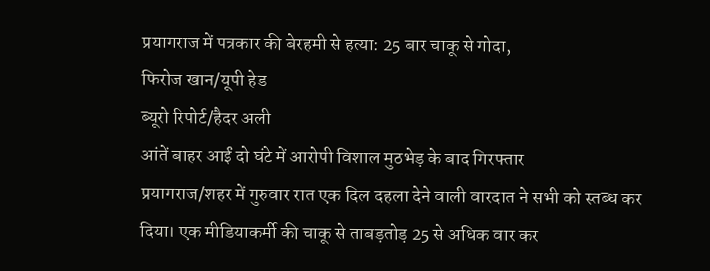प्रयागराज में पत्रकार की बेरहमी से हत्या: 25 बार चाकू से गोदा,
फिरोज खान/यूपी हेड
ब्यूरो रिपोर्ट/हैदर अली
आंतें बाहर आईं दो घंटे में आरोपी विशाल मुठभेड़ के बाद गिरफ्तार
प्रयागराज/शहर में गुरुवार रात एक दिल दहला देने वाली वारदात ने सभी को स्तब्ध कर दिया। एक मीडियाकर्मी की चाकू से ताबड़तोड़ 25 से अधिक वार कर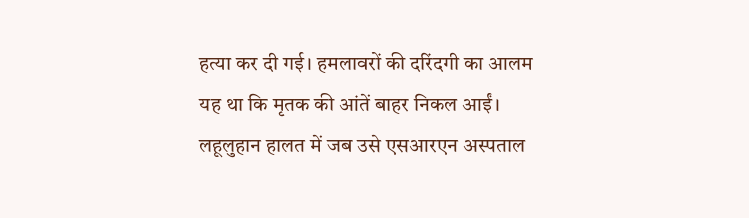हत्या कर दी गई। हमलावरों की दरिंदगी का आलम यह था कि मृतक की आंतें बाहर निकल आईं।
लहूलुहान हालत में जब उसे एसआरएन अस्पताल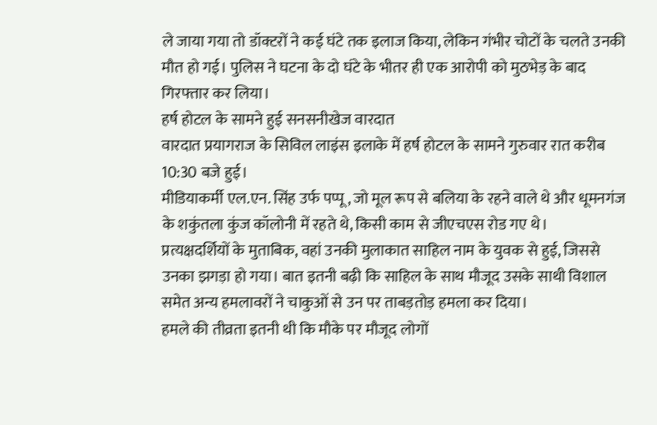ले जाया गया तो डॉक्टरों ने कई घंटे तक इलाज किया, लेकिन गंभीर चोटों के चलते उनकी मौत हो गई। पुलिस ने घटना के दो घंटे के भीतर ही एक आरोपी को मुठभेड़ के बाद गिरफ्तार कर लिया।
हर्ष होटल के सामने हुई सनसनीखेज वारदात
वारदात प्रयागराज के सिविल लाइंस इलाके में हर्ष होटल के सामने गुरुवार रात करीब 10:30 बजे हुई।
मीडियाकर्मी एल.एन. सिंह उर्फ पप्पू, जो मूल रूप से बलिया के रहने वाले थे और धूमनगंज के शकुंतला कुंज कॉलोनी में रहते थे, किसी काम से जीएचएस रोड गए थे।
प्रत्यक्षदर्शियों के मुताबिक, वहां उनकी मुलाकात साहिल नाम के युवक से हुई, जिससे उनका झगड़ा हो गया। बात इतनी बढ़ी कि साहिल के साथ मौजूद उसके साथी विशाल समेत अन्य हमलावरों ने चाकुओं से उन पर ताबड़तोड़ हमला कर दिया।
हमले की तीव्रता इतनी थी कि मौके पर मौजूद लोगों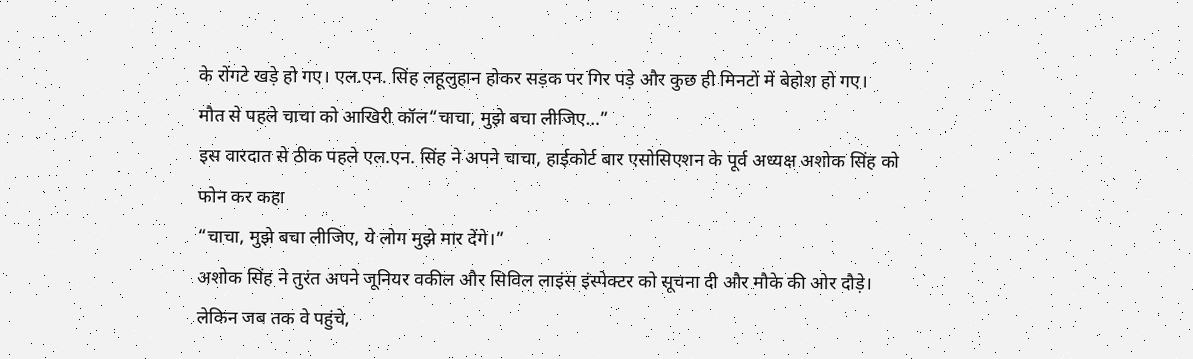के रोंगटे खड़े हो गए। एल.एन. सिंह लहूलुहान होकर सड़क पर गिर पड़े और कुछ ही मिनटों में बेहोश हो गए।
मौत से पहले चाचा को आखिरी कॉल“चाचा, मुझे बचा लीजिए…”
इस वारदात से ठीक पहले एल.एन. सिंह ने अपने चाचा, हाईकोर्ट बार एसोसिएशन के पूर्व अध्यक्ष अशोक सिंह को फोन कर कहा
“चाचा, मुझे बचा लीजिए, ये लोग मुझे मार देंगे।”
अशोक सिंह ने तुरंत अपने जूनियर वकील और सिविल लाइंस इंस्पेक्टर को सूचना दी और मौके की ओर दौड़े। लेकिन जब तक वे पहुंचे,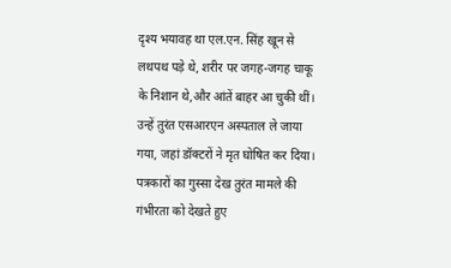दृश्य भयावह था एल.एन. सिंह खून से लथपथ पड़े थे, शरीर पर जगह-जगह चाकू के निशान थे,और आंतें बाहर आ चुकी थीं। उन्हें तुरंत एसआरएन अस्पताल ले जाया गया, जहां डॉक्टरों ने मृत घोषित कर दिया।
पत्रकारों का गुस्सा देख तुरंत मामले की गंभीरता को देखते हुए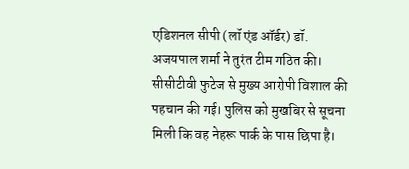एडिशनल सीपी (लॉ एंड ऑर्डर) डॉ. अजयपाल शर्मा ने तुरंत टीम गठित की।
सीसीटीवी फुटेज से मुख्य आरोपी विशाल की पहचान की गई। पुलिस को मुखबिर से सूचना मिली कि वह नेहरू पार्क के पास छिपा है।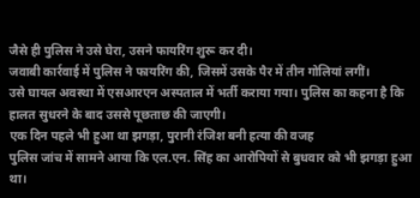जैसे ही पुलिस ने उसे घेरा, उसने फायरिंग शुरू कर दी।
जवाबी कार्रवाई में पुलिस ने फायरिंग की, जिसमें उसके पैर में तीन गोलियां लगीं।
उसे घायल अवस्था में एसआरएन अस्पताल में भर्ती कराया गया। पुलिस का कहना है कि हालत सुधरने के बाद उससे पूछताछ की जाएगी।
एक दिन पहले भी हुआ था झगड़ा, पुरानी रंजिश बनी हत्या की वजह
पुलिस जांच में सामने आया कि एल.एन. सिंह का आरोपियों से बुधवार को भी झगड़ा हुआ था।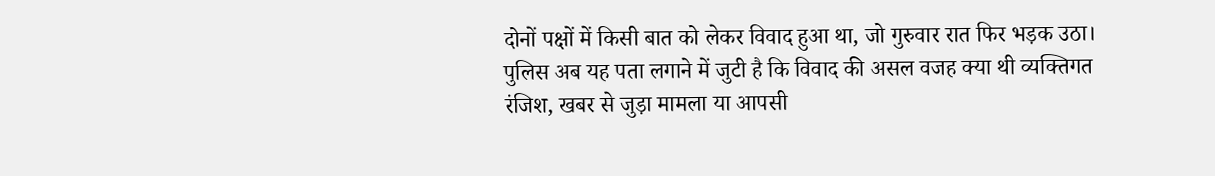दोनों पक्षों में किसी बात को लेकर विवाद हुआ था, जो गुरुवार रात फिर भड़क उठा।
पुलिस अब यह पता लगाने में जुटी है कि विवाद की असल वजह क्या थी व्यक्तिगत रंजिश, खबर से जुड़ा मामला या आपसी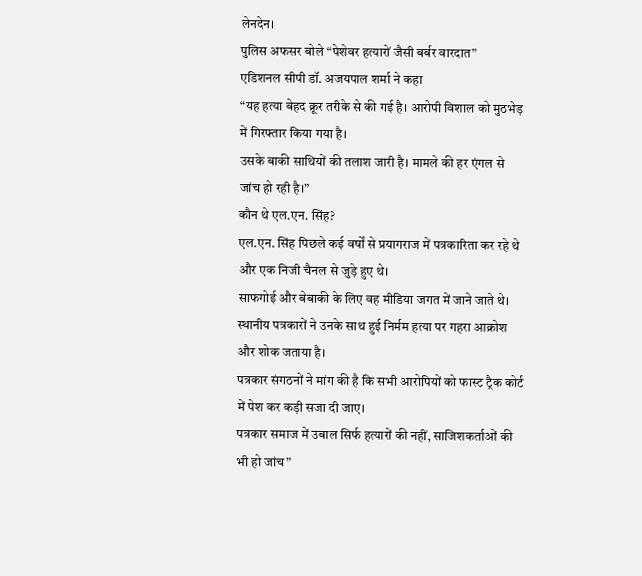लेनदेन।
पुलिस अफसर बोले “पेशेवर हत्यारों जैसी बर्बर वारदात”
एडिशनल सीपी डॉ. अजयपाल शर्मा ने कहा
“यह हत्या बेहद क्रूर तरीके से की गई है। आरोपी विशाल को मुठभेड़ में गिरफ्तार किया गया है।
उसके बाकी साथियों की तलाश जारी है। मामले की हर एंगल से जांच हो रही है।”
कौन थे एल.एन. सिंह?
एल.एन. सिंह पिछले कई वर्षों से प्रयागराज में पत्रकारिता कर रहे थे और एक निजी चैनल से जुड़े हुए थे।
साफगोई और बेबाकी के लिए वह मीडिया जगत में जाने जाते थे।
स्थानीय पत्रकारों ने उनके साथ हुई निर्मम हत्या पर गहरा आक्रोश और शोक जताया है।
पत्रकार संगठनों ने मांग की है कि सभी आरोपियों को फास्ट ट्रैक कोर्ट में पेश कर कड़ी सजा दी जाए।
पत्रकार समाज में उबाल सिर्फ हत्यारों की नहीं, साजिशकर्ताओं की भी हो जांच”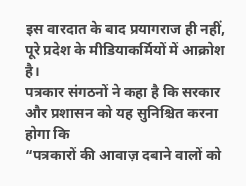इस वारदात के बाद प्रयागराज ही नहीं, पूरे प्रदेश के मीडियाकर्मियों में आक्रोश है।
पत्रकार संगठनों ने कहा है कि सरकार और प्रशासन को यह सुनिश्चित करना होगा कि
“पत्रकारों की आवाज़ दबाने वालों को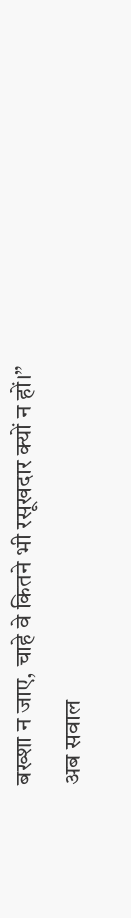बख्शा न जाए, चाहे वे कितने भी रसूखदार क्यों न हों।”
अब सवाल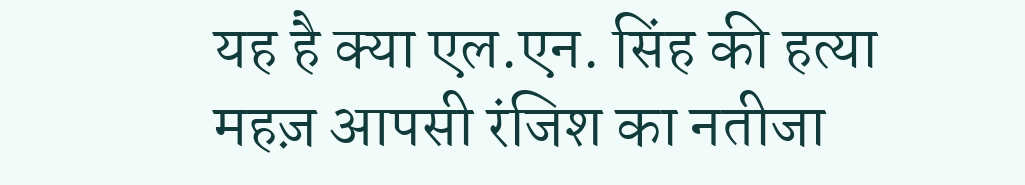यह है क्या एल.एन. सिंह की हत्या महज़ आपसी रंजिश का नतीजा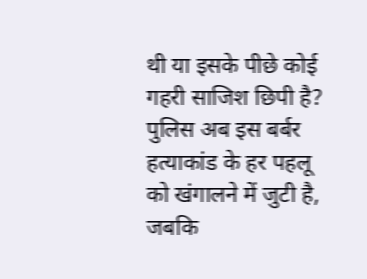थी या इसके पीछे कोई गहरी साजिश छिपी है?
पुलिस अब इस बर्बर हत्याकांड के हर पहलू को खंगालने में जुटी है, जबकि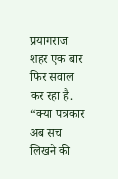प्रयागराज शहर एक बार फिर सवाल कर रहा है.
“क्या पत्रकार अब सच लिखने की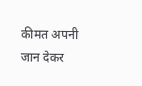कीमत अपनी जान देकर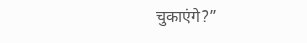चुकाएंगे?”